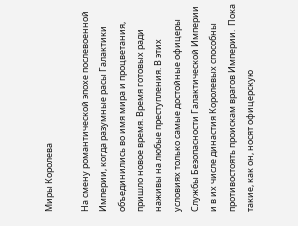Миры Королева

На смену романтической эпохе послевоенной Империи, когда разумные расы Галактики объединились во имя мира и процветания, пришло новое время. Время готовых ради наживы на любые преступления. В этих условиях только самые достойные офицеры Службы Безопасности Галактической Империи и в их числе династия Королевых способны противостоять проискам врагов Империи.  Пока такие, как он, носят офицерскую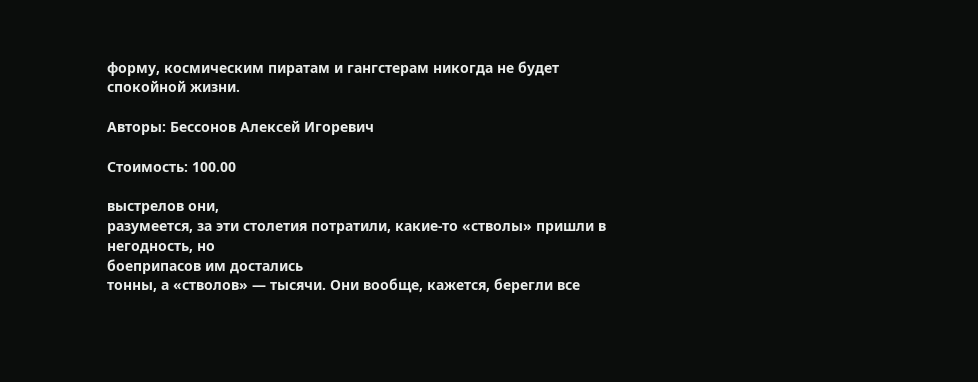форму, космическим пиратам и гангстерам никогда не будет спокойной жизни.

Авторы: Бессонов Алексей Игоревич

Стоимость: 100.00

выстрелов они,
разумеется, за эти столетия потратили, какие-то «стволы» пришли в негодность, но
боеприпасов им достались
тонны, а «стволов» — тысячи. Они вообще, кажется, берегли все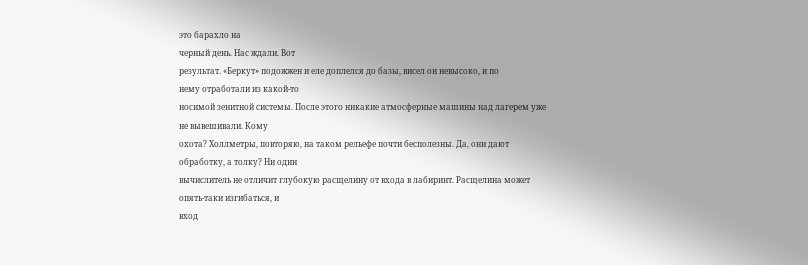это барахло на
черный день. Нас ждали. Вот
результат. «Беркут» подожжен и еле доплелся до базы, висел он невысоко, и по
нему отработали из какой-то
носимой зенитной системы. После этого никакие атмосферные машины над лагерем уже
не вывешивали. Кому
охота? Холлметры, повторяю, на таком рельефе почти бесполезны. Да, они дают
обработку, а толку? Ни один
вычислитель не отличит глубокую расщелину от входа в лабиринт. Расщелина может
опять-таки изгибаться, и
вход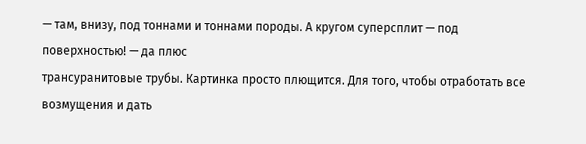— там, внизу, под тоннами и тоннами породы. А кругом суперсплит — под
поверхностью! — да плюс
трансуранитовые трубы. Картинка просто плющится. Для того, чтобы отработать все
возмущения и дать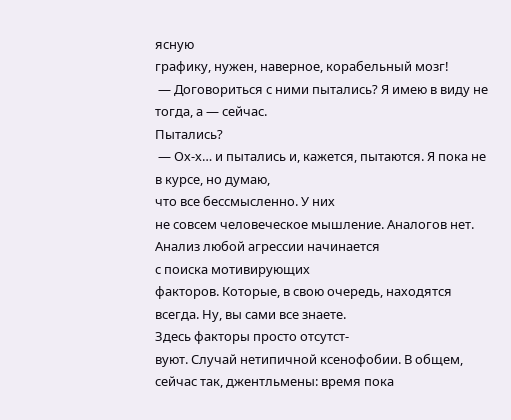ясную
графику, нужен, наверное, корабельный мозг!
 — Договориться с ними пытались? Я имею в виду не тогда, а — сейчас.
Пытались?
 — Ох-х… и пытались и, кажется, пытаются. Я пока не в курсе, но думаю,
что все бессмысленно. У них
не совсем человеческое мышление. Аналогов нет. Анализ любой агрессии начинается
с поиска мотивирующих
факторов. Которые, в свою очередь, находятся всегда. Ну, вы сами все знаете.
Здесь факторы просто отсутст-
вуют. Случай нетипичной ксенофобии. В общем, сейчас так, джентльмены: время пока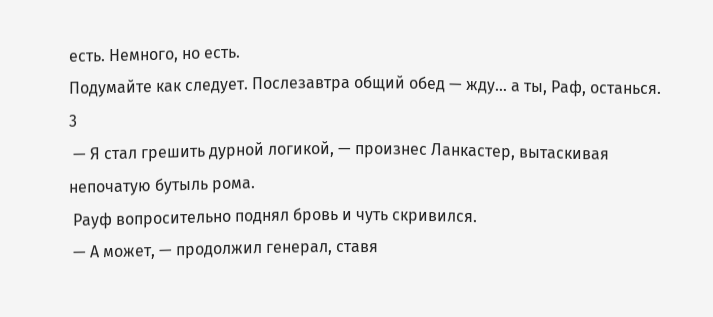есть. Немного, но есть.
Подумайте как следует. Послезавтра общий обед — жду… а ты, Раф, останься.
3
 — Я стал грешить дурной логикой, — произнес Ланкастер, вытаскивая
непочатую бутыль рома.
 Рауф вопросительно поднял бровь и чуть скривился.
 — А может, — продолжил генерал, ставя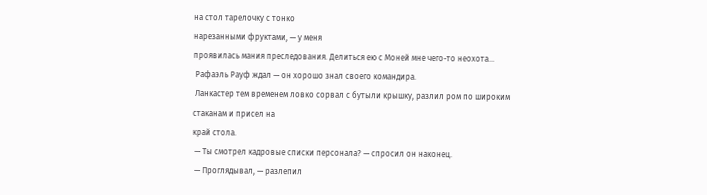на стол тарелочку с тонко
нарезанными фруктами, — у меня
проявилась мания преследования. Делиться ею с Моней мне чего-то неохота…
 Рафаэль Рауф ждал — он хорошо знал своего командира.
 Ланкастер тем временем ловко сорвал с бутыли крышку, разлил ром по широким
стаканам и присел на
край стола.
 — Ты смотрел кадровые списки персонала? — спросил он наконец.
 — Проглядывал, — разлепил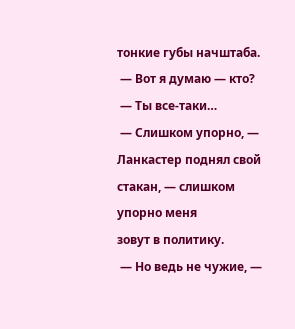тонкие губы начштаба.
 — Вот я думаю — кто?
 — Ты все-таки…
 — Слишком упорно, — Ланкастер поднял свой стакан, — слишком упорно меня
зовут в политику.
 — Но ведь не чужие, —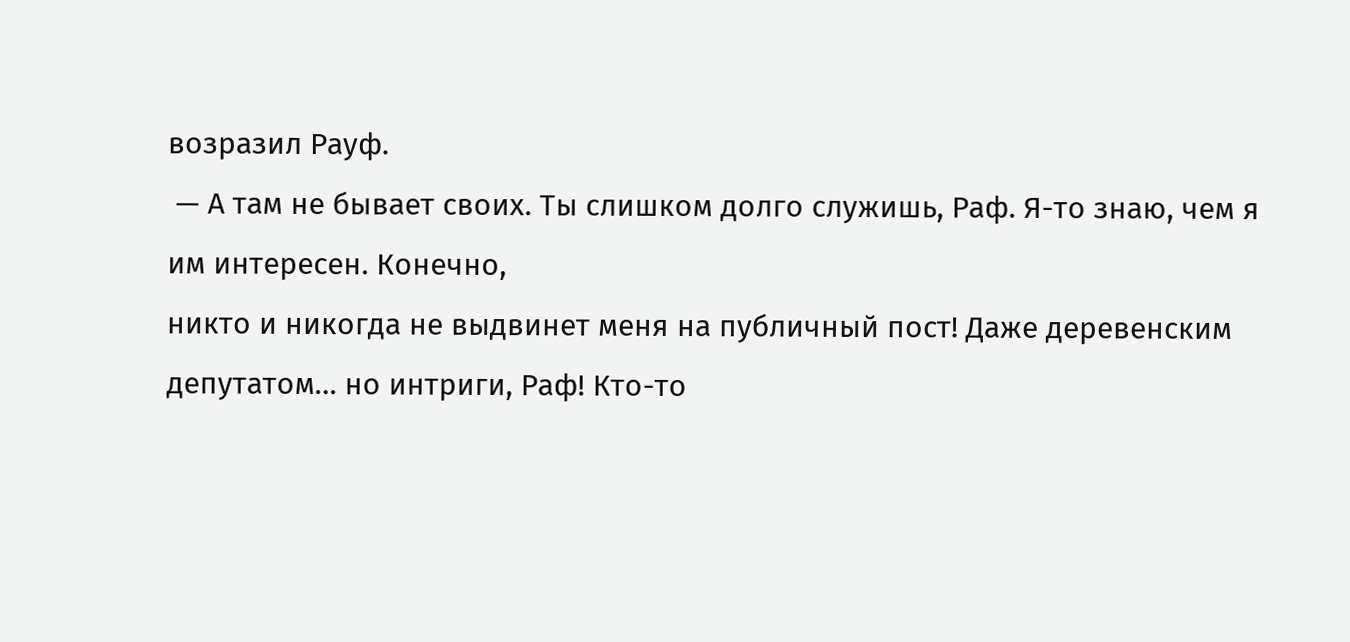возразил Рауф.
 — А там не бывает своих. Ты слишком долго служишь, Раф. Я-то знаю, чем я
им интересен. Конечно,
никто и никогда не выдвинет меня на публичный пост! Даже деревенским
депутатом… но интриги, Раф! Кто-то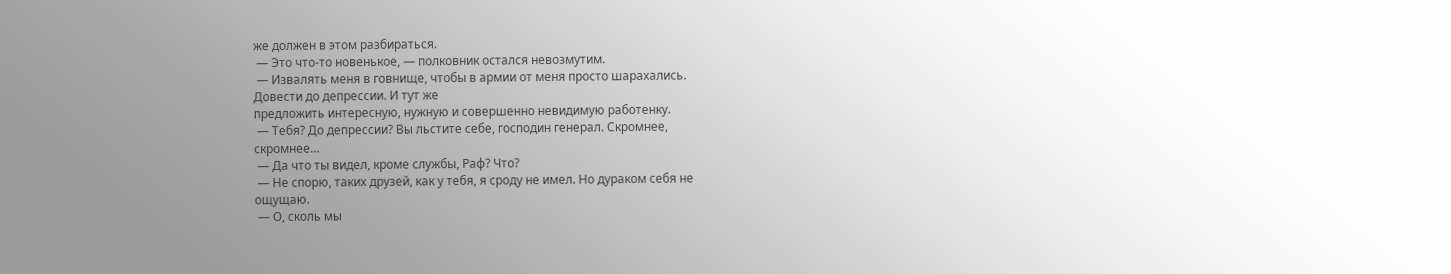же должен в этом разбираться.
 — Это что-то новенькое, — полковник остался невозмутим.
 — Извалять меня в говнище, чтобы в армии от меня просто шарахались.
Довести до депрессии. И тут же
предложить интересную, нужную и совершенно невидимую работенку.
 — Тебя? До депрессии? Вы льстите себе, господин генерал. Скромнее,
скромнее…
 — Да что ты видел, кроме службы, Раф? Что?
 — Не спорю, таких друзей, как у тебя, я сроду не имел. Но дураком себя не
ощущаю.
 — О, сколь мы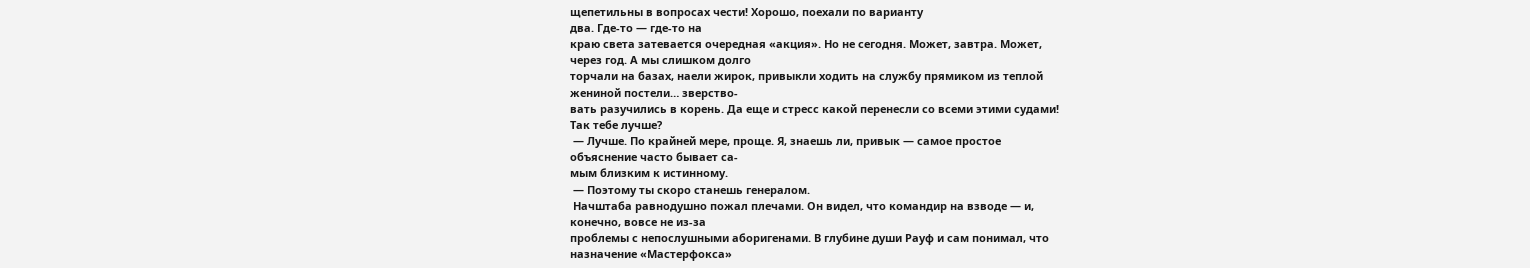щепетильны в вопросах чести! Хорошо, поехали по варианту
два. Где-то — где-то на
краю света затевается очередная «акция». Но не сегодня. Может, завтра. Может,
через год. А мы слишком долго
торчали на базах, наели жирок, привыкли ходить на службу прямиком из теплой
жениной постели… зверство-
вать разучились в корень. Да еще и стресс какой перенесли со всеми этими судами!
Так тебе лучше?
 — Лучше. По крайней мере, проще. Я, знаешь ли, привык — самое простое
объяснение часто бывает са-
мым близким к истинному.
 — Поэтому ты скоро станешь генералом.
 Начштаба равнодушно пожал плечами. Он видел, что командир на взводе — и,
конечно, вовсе не из-за
проблемы с непослушными аборигенами. В глубине души Рауф и сам понимал, что
назначение «Мастерфокса»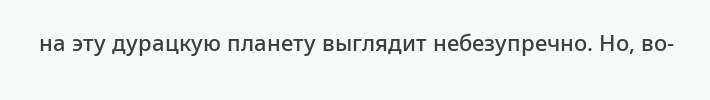на эту дурацкую планету выглядит небезупречно. Но, во-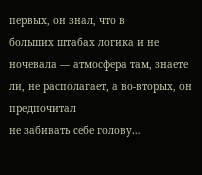первых, он знал, что в
больших штабах логика и не
ночевала — атмосфера там, знаете ли, не располагает, а во-вторых, он предпочитал
не забивать себе голову…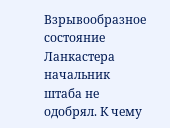Взрывообразное состояние Ланкастера начальник штаба не одобрял. К чему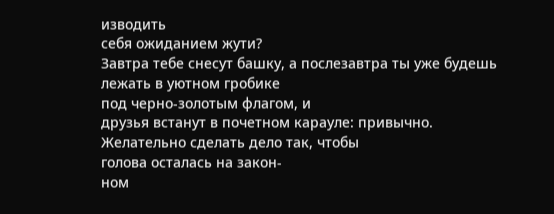изводить
себя ожиданием жути?
Завтра тебе снесут башку, а послезавтра ты уже будешь лежать в уютном гробике
под черно-золотым флагом, и
друзья встанут в почетном карауле: привычно. Желательно сделать дело так, чтобы
голова осталась на закон-
ном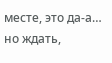месте, это да-а… но ждать,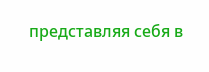представляя себя в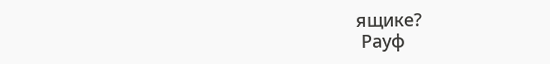ящике?
 Рауф